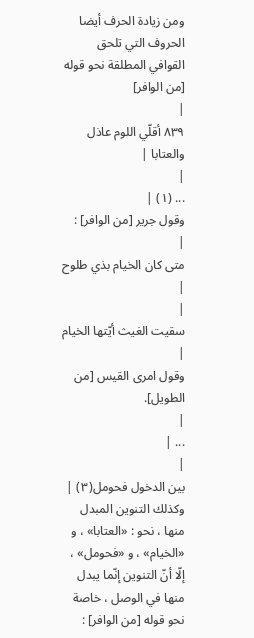ومن زيادة الحرف أيضا الحروف التي تلحق القوافي المطلقة نحو قوله [من الوافر]
|
٨٣٩ أقلّي اللوم عاذل والعتابا |
|
... (١) |
وقول جرير [من الوافر] :
|
متى كان الخيام بذي طلوح |
|
سقيت الغيث أيّتها الخيام |
وقول امرى القيس [من الطويل].
|
... |
|
بين الدخول فحومل(٣) |
وكذلك التنوين المبدل منها ، نحو : «العتابا» ، و «الخيام» ، و «فحومل» ، إلّا أنّ التنوين إنّما يبدل منها في الوصل ، خاصة نحو قوله [من الوافر] :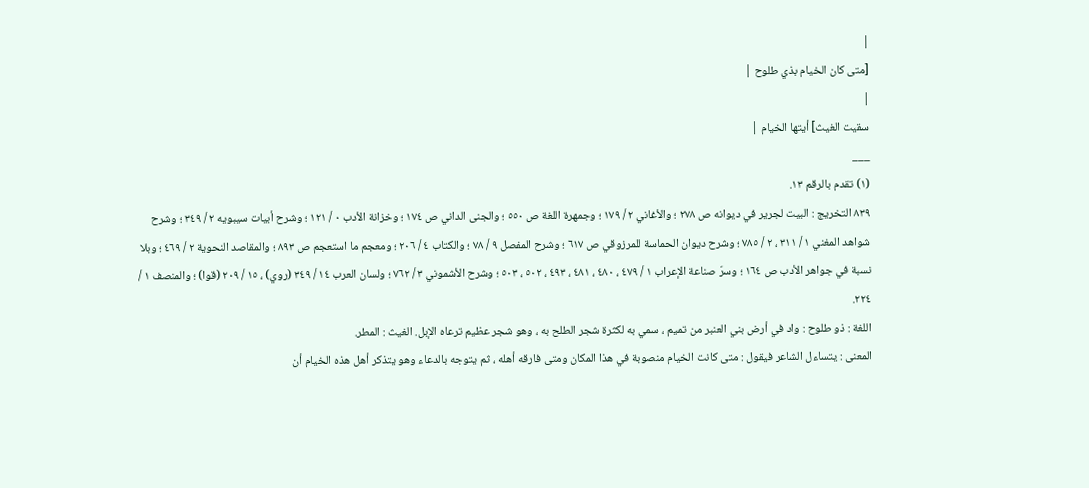|
[متى كان الخيام بذي طلوح |
|
سقيت الغيث] أيتها الخيام |
___
(١) تقدم بالرقم ١٣.
٨٣٩ التخريج : البيت لجرير في ديوانه ص ٢٧٨ ؛ والأغاني ٢ / ١٧٩ ؛ وجمهرة اللغة ص ٥٥٠ ؛ والجنى الداني ص ١٧٤ ؛ وخزانة الأدب ٠ / ١٢١ ؛ وشرح أبيات سيبويه ٢ / ٣٤٩ ؛ وشرح شواهد المغني ١ / ٣١١ ، ٢ / ٧٨٥ ؛ وشرح ديوان الحماسة للمرزوقي ص ٦١٧ ؛ وشرح المفصل ٩ / ٧٨ ؛ والكتاب ٤ / ٢٠٦ ؛ ومعجم ما استعجم ص ٨٩٣ ؛ والمقاصد النحوية ٢ / ٤٦٩ ؛ وبلا نسبة في جواهر الأدب ص ١٦٤ ؛ وسرّ صناعة الإعراب ١ / ٤٧٩ ، ٤٨٠ ، ٤٨١ ، ٤٩٣ ، ٥٠٢ ، ٥٠٣ ؛ وشرح الأشموني ٣ / ٧٦٢ ؛ ولسان العرب ١٤ / ٣٤٩ (روي) ، ١٥ / ٢٠٩ (قوا) ؛ والمنصف ١ / ٢٢٤.
اللغة : ذو طلوح : واد في أرض بني العنبر من تميم ، سمي به لكثرة شجر الطلح به ، وهو شجر عظيم ترعاه الإبل. الغيث : المطر.
المعنى : يتساءل الشاعر فيقول : متى كانت الخيام منصوبة في هذا المكان ومتى فارقه أهله ، ثم يتوجه بالدعاء وهو يتذكر أهل هذه الخيام أن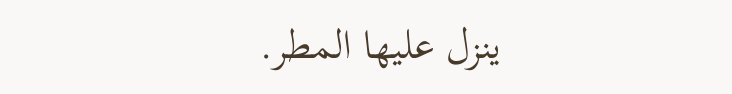ينزل عليها المطر.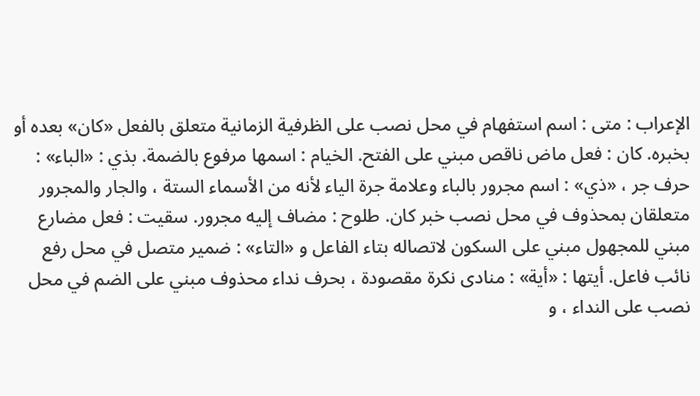الإعراب : متى : اسم استفهام في محل نصب على الظرفية الزمانية متعلق بالفعل «كان» بعده أو بخبره. كان : فعل ماض ناقص مبني على الفتح. الخيام : اسمها مرفوع بالضمة. بذي : «الباء» : حرف جر ، «ذي» : اسم مجرور بالباء وعلامة جرة الياء لأنه من الأسماء الستة ، والجار والمجرور متعلقان بمحذوف في محل نصب خبر كان. طلوح : مضاف إليه مجرور. سقيت : فعل مضارع مبني للمجهول مبني على السكون لاتصاله بتاء الفاعل و «التاء» : ضمير متصل في محل رفع نائب فاعل. أيتها : «أية» : منادى نكرة مقصودة ، بحرف نداء محذوف مبني على الضم في محل نصب على النداء ، و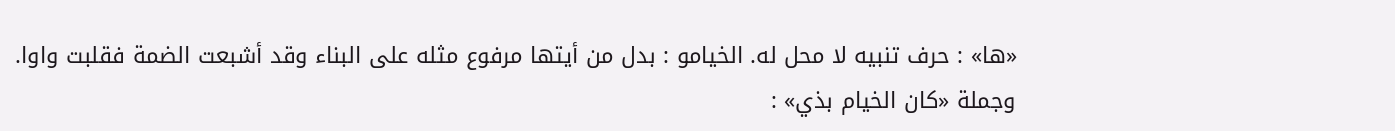«ها» : حرف تنبيه لا محل له. الخيامو : بدل من أيتها مرفوع مثله على البناء وقد أشبعت الضمة فقلبت واوا.
وجملة «كان الخيام بذي» :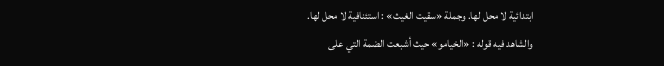ابتدائية لا محل لها. وجملة «سقيت الغيث» : استئنافية لا محل لها.
والشاهد فيه قوله : «الخيامو» حيث أشبعت الضمة التي على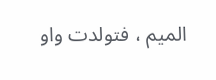الميم ، فتولدت واو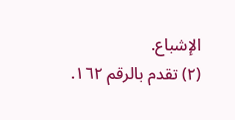الإشباع.
(٢) تقدم بالرقم ١٦٢.